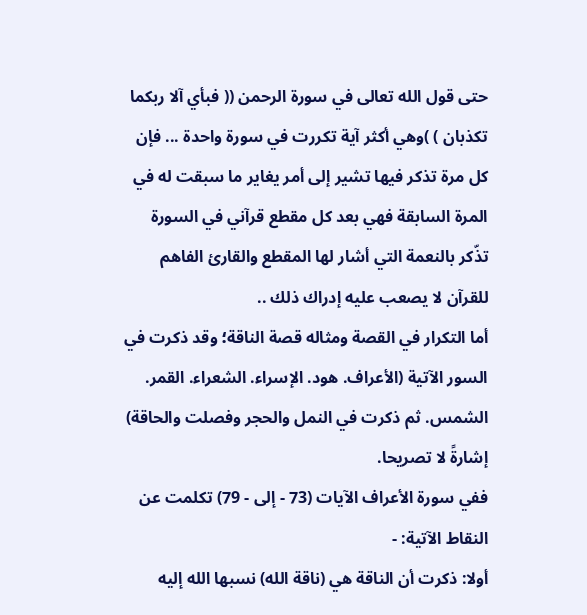حتى قول الله تعالى في سورة الرحمن (( فبأي آلا ربكما تكذبان ) )وهي أكثر آية تكررت في سورة واحدة ... فإن كل مرة تذكر فيها تشير إلى أمر يغاير ما سبقت له في المرة السابقة فهي بعد كل مقطع قرآني في السورة تذّكر بالنعمة التي أشار لها المقطع والقارئ الفاهم للقرآن لا يصعب عليه إدراك ذلك ..
أما التكرار في القصة ومثاله قصة الناقة؛ وقد ذكرت في السور الآتية (الأعراف. هود. الإسراء. الشعراء. القمر. الشمس. ثم ذكرت في النمل والحجر وفصلت والحاقة) إشارةً لا تصريحا.
ففي سورة الأعراف الآيات (73 - إلى - 79) تكلمت عن النقاط الآتية: -
أولا: ذكرت أن الناقة هي (ناقة الله) نسبها الله إليه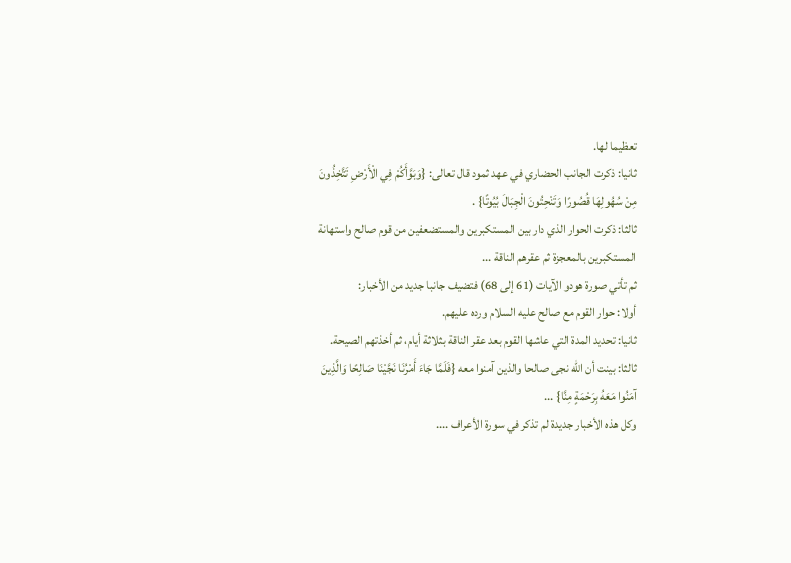تعظيما لها.
ثانيا: ذكرت الجانب الحضاري في عهد ثمود قال تعالى: {وَبَوَّأَكُمْ فِي الْأَرْضِ تَتَّخِذُونَ مِنْ سُهُولِهَا قُصُورًا وَتَنْحِتُونَ الْجِبَالَ بُيُوتًا} .
ثالثا: ذكرت الحوار الذي دار بين المستكبرين والمستضعفين من قوم صالح واستهانة المستكبرين بالمعجزة ثم عقرهم الناقة ...
ثم تأتي صورة هودو الآيات (61 إلى 68) فتضيف جانبا جديد من الأخبار:
أولا: حوار القوم مع صالح عليه السلام ورده عليهم.
ثانيا: تحديد المدة التي عاشها القوم بعد عقر الناقة بثلاثة أيام، ثم أخذتهم الصيحة.
ثالثا: بينت أن الله نجى صالحا والذين آمنوا معه {فَلَمَّا جَاءَ أَمْرُنَا نَجَّيْنَا صَالِحًا وَالَّذِينَ آمَنُوا مَعَهُ بِرَحْمَةٍ مِنَّا} ...
وكل هذه الأخبار جديدة لم تذكر في سورة الأعراف ....